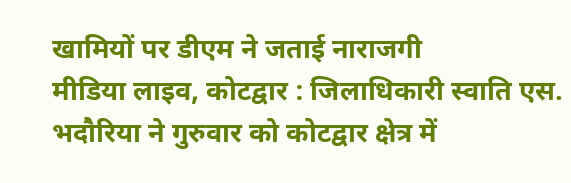खामियों पर डीएम ने जताई नाराजगी
मीडिया लाइव, कोटद्वार : जिलाधिकारी स्वाति एस. भदौरिया ने गुरुवार को कोटद्वार क्षेत्र में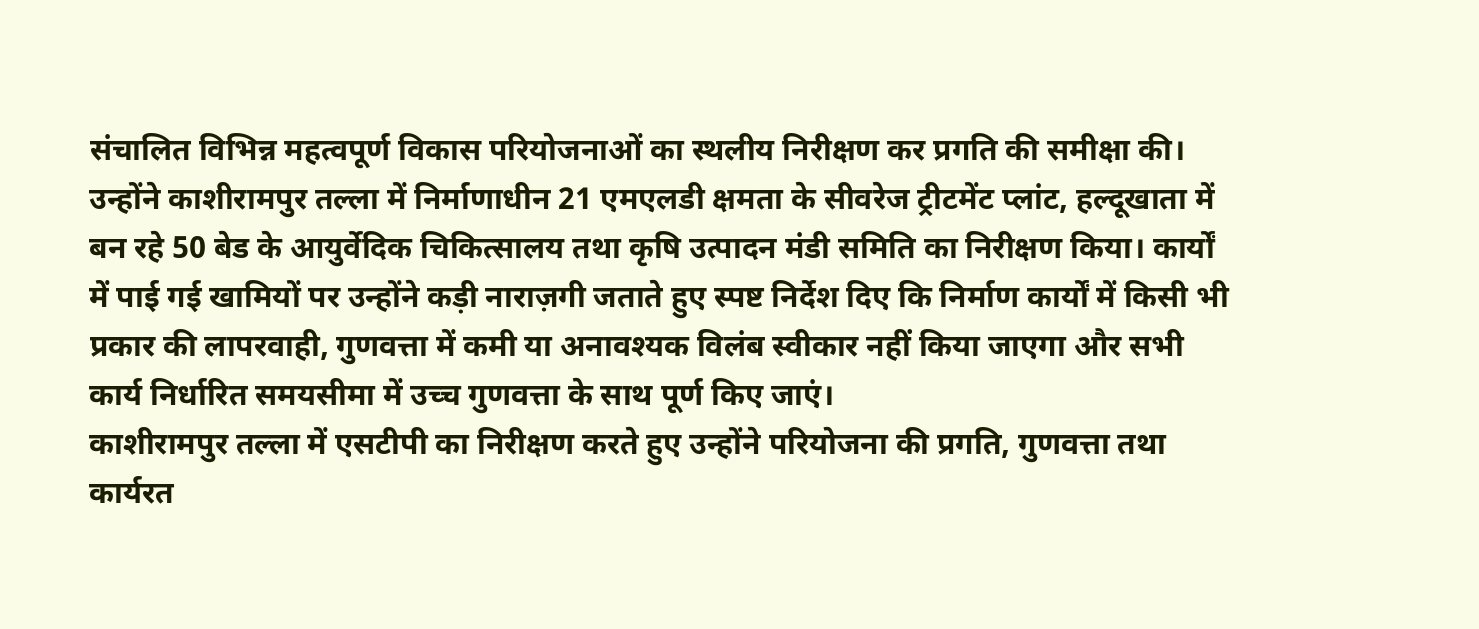संचालित विभिन्न महत्वपूर्ण विकास परियोजनाओं का स्थलीय निरीक्षण कर प्रगति की समीक्षा की। उन्होंने काशीरामपुर तल्ला में निर्माणाधीन 21 एमएलडी क्षमता के सीवरेज ट्रीटमेंट प्लांट, हल्दूखाता में बन रहे 50 बेड के आयुर्वेदिक चिकित्सालय तथा कृषि उत्पादन मंडी समिति का निरीक्षण किया। कार्यों में पाई गई खामियों पर उन्होंने कड़ी नाराज़गी जताते हुए स्पष्ट निर्देश दिए कि निर्माण कार्यों में किसी भी प्रकार की लापरवाही, गुणवत्ता में कमी या अनावश्यक विलंब स्वीकार नहीं किया जाएगा और सभी कार्य निर्धारित समयसीमा में उच्च गुणवत्ता के साथ पूर्ण किए जाएं।
काशीरामपुर तल्ला में एसटीपी का निरीक्षण करते हुए उन्होंने परियोजना की प्रगति, गुणवत्ता तथा कार्यरत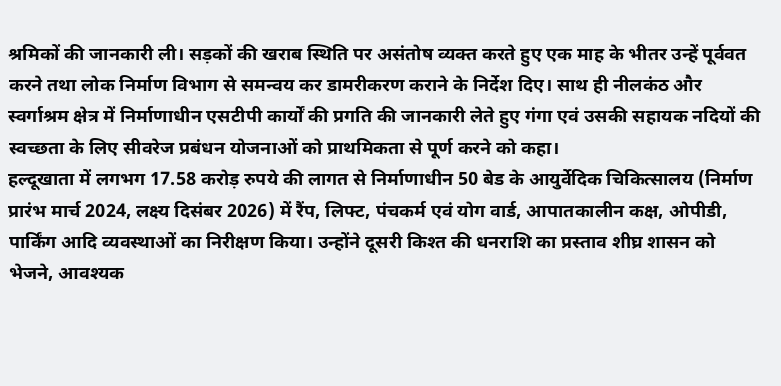श्रमिकों की जानकारी ली। सड़कों की खराब स्थिति पर असंतोष व्यक्त करते हुए एक माह के भीतर उन्हें पूर्ववत करने तथा लोक निर्माण विभाग से समन्वय कर डामरीकरण कराने के निर्देश दिए। साथ ही नीलकंठ और स्वर्गाश्रम क्षेत्र में निर्माणाधीन एसटीपी कार्यों की प्रगति की जानकारी लेते हुए गंगा एवं उसकी सहायक नदियों की स्वच्छता के लिए सीवरेज प्रबंधन योजनाओं को प्राथमिकता से पूर्ण करने को कहा।
हल्दूखाता में लगभग 17.58 करोड़ रुपये की लागत से निर्माणाधीन 50 बेड के आयुर्वेदिक चिकित्सालय (निर्माण प्रारंभ मार्च 2024, लक्ष्य दिसंबर 2026) में रैंप, लिफ्ट, पंचकर्म एवं योग वार्ड, आपातकालीन कक्ष, ओपीडी, पार्किंग आदि व्यवस्थाओं का निरीक्षण किया। उन्होंने दूसरी किश्त की धनराशि का प्रस्ताव शीघ्र शासन को भेजने, आवश्यक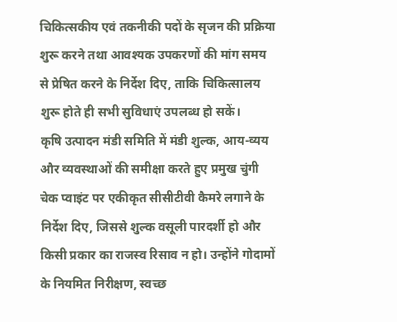चिकित्सकीय एवं तकनीकी पदों के सृजन की प्रक्रिया शुरू करने तथा आवश्यक उपकरणों की मांग समय से प्रेषित करने के निर्देश दिए, ताकि चिकित्सालय शुरू होते ही सभी सुविधाएं उपलब्ध हो सकें।
कृषि उत्पादन मंडी समिति में मंडी शुल्क, आय-व्यय और व्यवस्थाओं की समीक्षा करते हुए प्रमुख चुंगी चेक प्वाइंट पर एकीकृत सीसीटीवी कैमरे लगाने के निर्देश दिए, जिससे शुल्क वसूली पारदर्शी हो और किसी प्रकार का राजस्व रिसाव न हो। उन्होंने गोदामों के नियमित निरीक्षण, स्वच्छ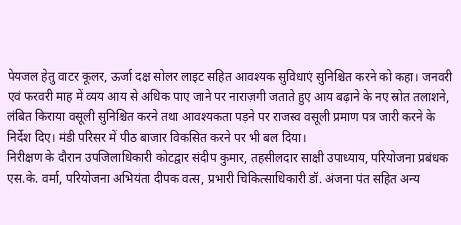पेयजल हेतु वाटर कूलर, ऊर्जा दक्ष सोलर लाइट सहित आवश्यक सुविधाएं सुनिश्चित करने को कहा। जनवरी एवं फरवरी माह में व्यय आय से अधिक पाए जाने पर नाराज़गी जताते हुए आय बढ़ाने के नए स्रोत तलाशने, लंबित किराया वसूली सुनिश्चित करने तथा आवश्यकता पड़ने पर राजस्व वसूली प्रमाण पत्र जारी करने के निर्देश दिए। मंडी परिसर में पीठ बाजार विकसित करने पर भी बल दिया।
निरीक्षण के दौरान उपजिलाधिकारी कोटद्वार संदीप कुमार, तहसीलदार साक्षी उपाध्याय, परियोजना प्रबंधक एस.के. वर्मा, परियोजना अभियंता दीपक वत्स, प्रभारी चिकित्साधिकारी डॉ. अंजना पंत सहित अन्य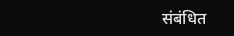संबंधित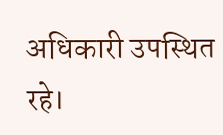अधिकारी उपस्थित रहे।